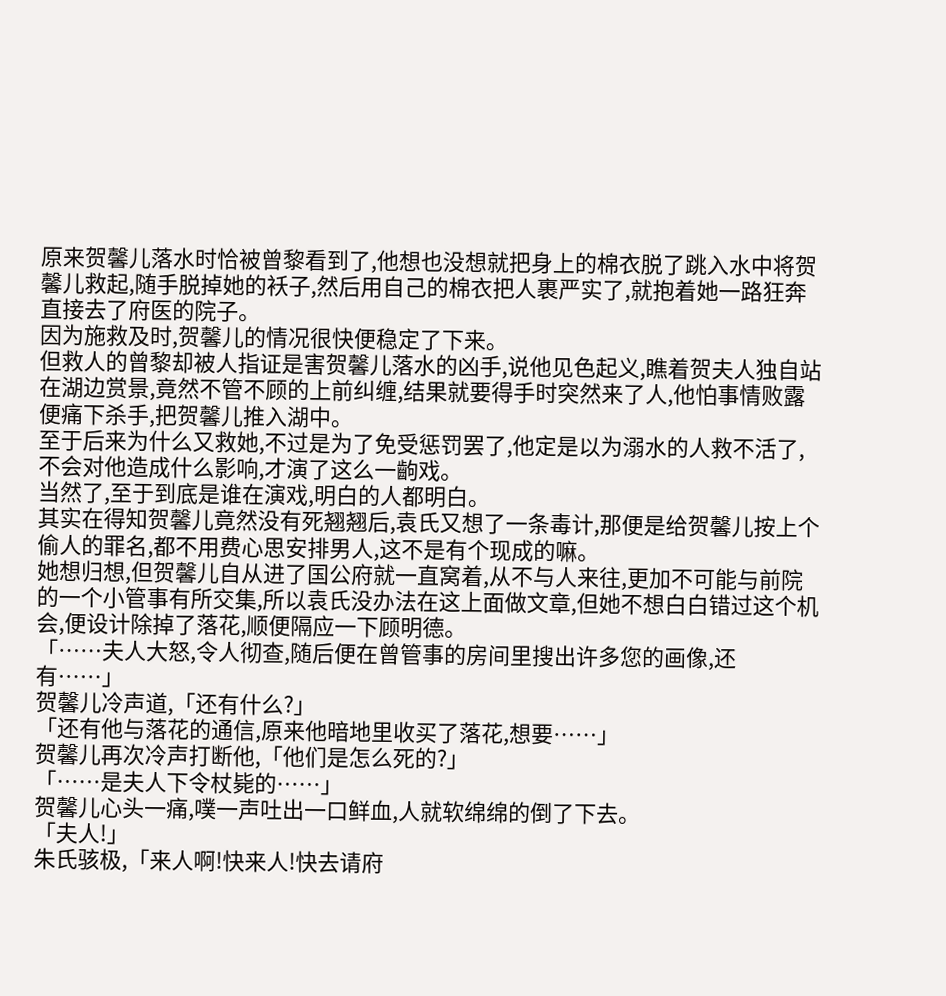原来贺馨儿落水时恰被曾黎看到了,他想也没想就把身上的棉衣脱了跳入水中将贺馨儿救起,随手脱掉她的袄子,然后用自己的棉衣把人裹严实了,就抱着她一路狂奔直接去了府医的院子。
因为施救及时,贺馨儿的情况很快便稳定了下来。
但救人的曾黎却被人指证是害贺馨儿落水的凶手,说他见色起义,瞧着贺夫人独自站在湖边赏景,竟然不管不顾的上前纠缠,结果就要得手时突然来了人,他怕事情败露便痛下杀手,把贺馨儿推入湖中。
至于后来为什么又救她,不过是为了免受惩罚罢了,他定是以为溺水的人救不活了,不会对他造成什么影响,才演了这么一齣戏。
当然了,至于到底是谁在演戏,明白的人都明白。
其实在得知贺馨儿竟然没有死翘翘后,袁氏又想了一条毒计,那便是给贺馨儿按上个偷人的罪名,都不用费心思安排男人,这不是有个现成的嘛。
她想归想,但贺馨儿自从进了国公府就一直窝着,从不与人来往,更加不可能与前院的一个小管事有所交集,所以袁氏没办法在这上面做文章,但她不想白白错过这个机会,便设计除掉了落花,顺便隔应一下顾明德。
「……夫人大怒,令人彻查,随后便在曾管事的房间里搜出许多您的画像,还有……」
贺馨儿冷声道,「还有什么?」
「还有他与落花的通信,原来他暗地里收买了落花,想要……」
贺馨儿再次冷声打断他,「他们是怎么死的?」
「……是夫人下令杖毙的……」
贺馨儿心头一痛,噗一声吐出一口鲜血,人就软绵绵的倒了下去。
「夫人!」
朱氏骇极,「来人啊!快来人!快去请府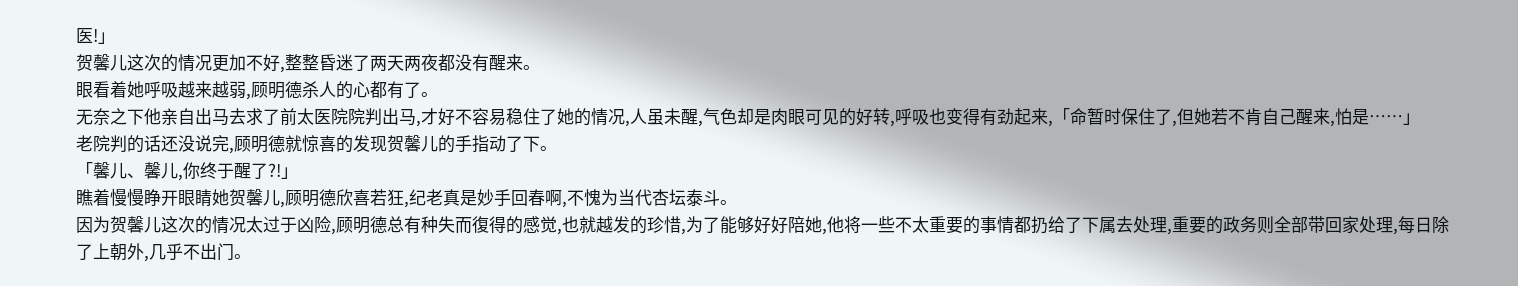医!」
贺馨儿这次的情况更加不好,整整昏迷了两天两夜都没有醒来。
眼看着她呼吸越来越弱,顾明德杀人的心都有了。
无奈之下他亲自出马去求了前太医院院判出马,才好不容易稳住了她的情况,人虽未醒,气色却是肉眼可见的好转,呼吸也变得有劲起来,「命暂时保住了,但她若不肯自己醒来,怕是……」
老院判的话还没说完,顾明德就惊喜的发现贺馨儿的手指动了下。
「馨儿、馨儿,你终于醒了?!」
瞧着慢慢睁开眼睛她贺馨儿,顾明德欣喜若狂,纪老真是妙手回春啊,不愧为当代杏坛泰斗。
因为贺馨儿这次的情况太过于凶险,顾明德总有种失而復得的感觉,也就越发的珍惜,为了能够好好陪她,他将一些不太重要的事情都扔给了下属去处理,重要的政务则全部带回家处理,每日除了上朝外,几乎不出门。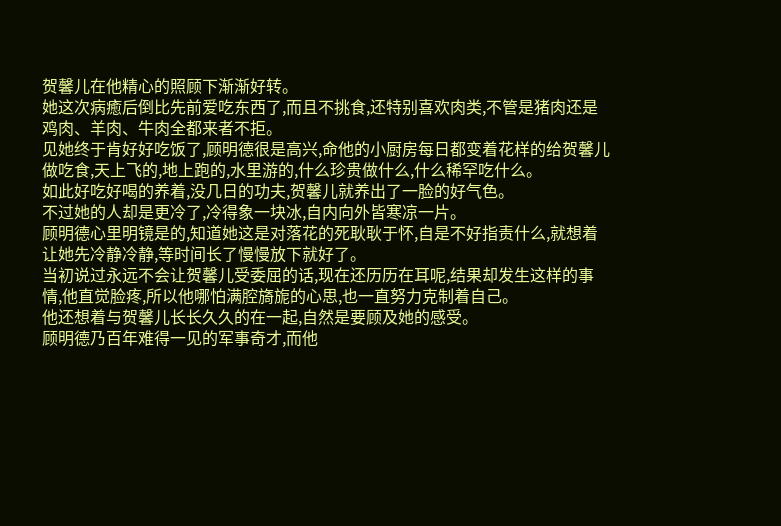贺馨儿在他精心的照顾下渐渐好转。
她这次病癒后倒比先前爱吃东西了,而且不挑食,还特别喜欢肉类,不管是猪肉还是鸡肉、羊肉、牛肉全都来者不拒。
见她终于肯好好吃饭了,顾明德很是高兴,命他的小厨房每日都变着花样的给贺馨儿做吃食,天上飞的,地上跑的,水里游的,什么珍贵做什么,什么稀罕吃什么。
如此好吃好喝的养着,没几日的功夫,贺馨儿就养出了一脸的好气色。
不过她的人却是更冷了,冷得象一块冰,自内向外皆寒凉一片。
顾明德心里明镜是的,知道她这是对落花的死耿耿于怀,自是不好指责什么,就想着让她先冷静冷静,等时间长了慢慢放下就好了。
当初说过永远不会让贺馨儿受委屈的话,现在还历历在耳呢,结果却发生这样的事情,他直觉脸疼,所以他哪怕满腔旖旎的心思,也一直努力克制着自己。
他还想着与贺馨儿长长久久的在一起,自然是要顾及她的感受。
顾明德乃百年难得一见的军事奇才,而他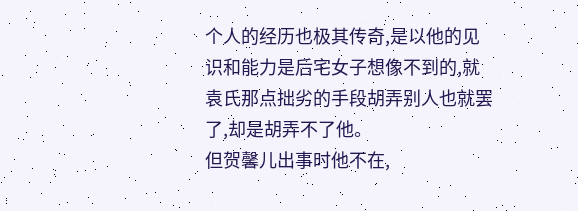个人的经历也极其传奇,是以他的见识和能力是后宅女子想像不到的,就袁氏那点拙劣的手段胡弄别人也就罢了,却是胡弄不了他。
但贺馨儿出事时他不在,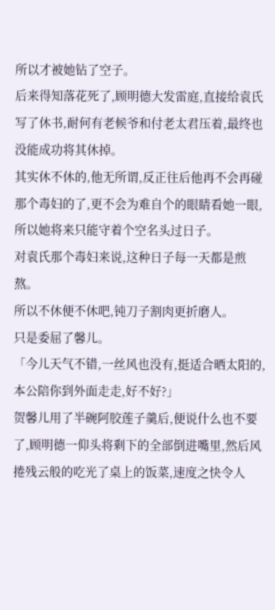所以才被她钻了空子。
后来得知落花死了,顾明德大发雷庭,直接给袁氏写了休书,耐何有老候爷和付老太君压着,最终也没能成功将其休掉。
其实休不休的,他无所谓,反正往后他再不会再碰那个毒妇的了,更不会为难自个的眼睛看她一眼,所以她将来只能守着个空名头过日子。
对袁氏那个毒妇来说,这种日子每一天都是煎熬。
所以不休便不休吧,钝刀子割肉更折磨人。
只是委屈了馨儿。
「今儿天气不错,一丝风也没有,挺适合晒太阳的,本公陪你到外面走走,好不好?」
贺馨儿用了半碗阿胶莲子羹后,便说什么也不要了,顾明德一仰头将剩下的全部倒进嘴里,然后风捲残云般的吃光了桌上的饭菜,速度之快令人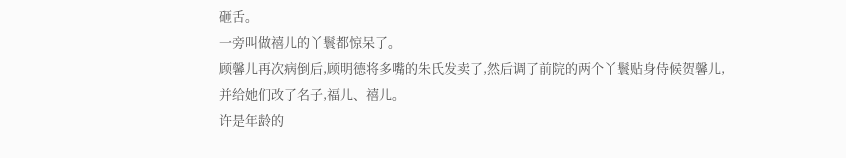砸舌。
一旁叫做禧儿的丫鬟都惊呆了。
顾馨儿再次病倒后,顾明德将多嘴的朱氏发卖了,然后调了前院的两个丫鬟贴身侍候贺馨儿,并给她们改了名子,福儿、禧儿。
许是年龄的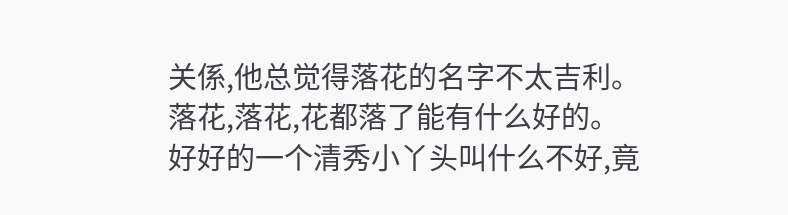关係,他总觉得落花的名字不太吉利。
落花,落花,花都落了能有什么好的。
好好的一个清秀小丫头叫什么不好,竟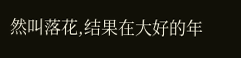然叫落花,结果在大好的年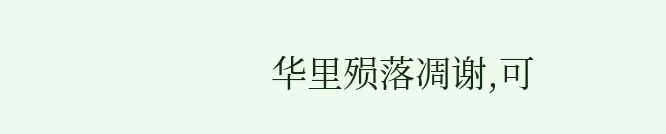华里殒落凋谢,可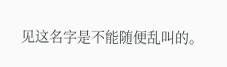见这名字是不能随便乱叫的。